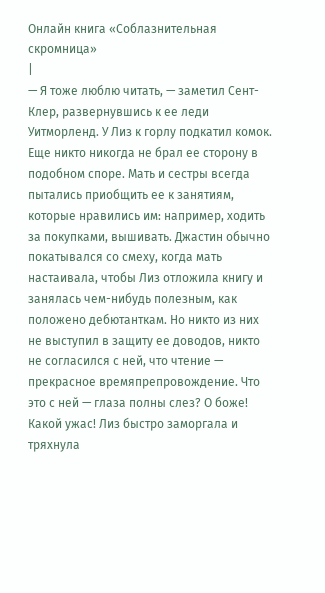Онлайн книга «Соблазнительная скромница»
|
— Я тоже люблю читать, — заметил Сент-Клер, развернувшись к ее леди Уитморленд. У Лиз к горлу подкатил комок. Еще никто никогда не брал ее сторону в подобном споре. Мать и сестры всегда пытались приобщить ее к занятиям, которые нравились им: например, ходить за покупками, вышивать. Джастин обычно покатывался со смеху, когда мать настаивала, чтобы Лиз отложила книгу и занялась чем-нибудь полезным, как положено дебютанткам. Но никто из них не выступил в защиту ее доводов, никто не согласился с ней, что чтение — прекрасное времяпрепровождение. Что это с ней — глаза полны слез? О боже! Какой ужас! Лиз быстро заморгала и тряхнула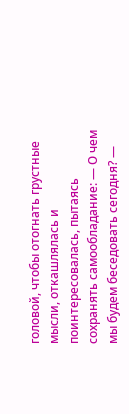головой, чтобы отогнать грустные мысли, откашлялась и поинтересовалась, пытаясь сохранять самообладание: — О чем мы будем беседовать сегодня? —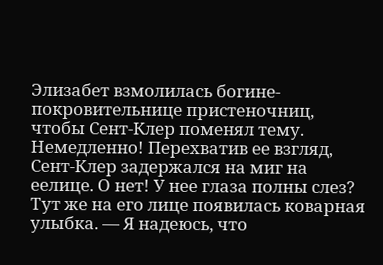Элизабет взмолилась богине-покровительнице пристеночниц, чтобы Сент-Клер поменял тему. Немедленно! Перехватив ее взгляд, Сент-Клер задержался на миг на еелице. О нет! У нее глаза полны слез? Тут же на его лице появилась коварная улыбка. — Я надеюсь, что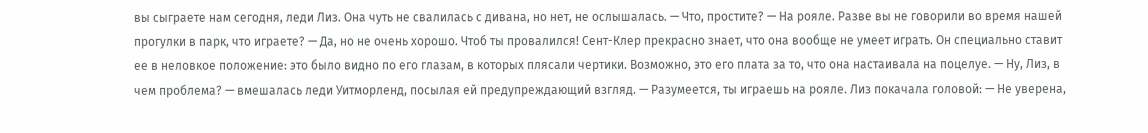вы сыграете нам сегодня, леди Лиз. Она чуть не свалилась с дивана, но нет, не ослышалась. — Что, простите? — На рояле. Разве вы не говорили во время нашей прогулки в парк, что играете? — Да, но не очень хорошо. Чтоб ты провалился! Сент-Клер прекрасно знает, что она вообще не умеет играть. Он специально ставит ее в неловкое положение: это было видно по его глазам, в которых плясали чертики. Возможно, это его плата за то, что она настаивала на поцелуе. — Ну, Лиз, в чем проблема? — вмешалась леди Уитморленд, посылая ей предупреждающий взгляд. — Разумеется, ты играешь на рояле. Лиз покачала головой: — Не уверена,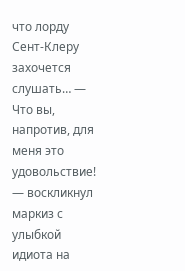что лорду Сент-Клеру захочется слушать… — Что вы, напротив, для меня это удовольствие! — воскликнул маркиз с улыбкой идиота на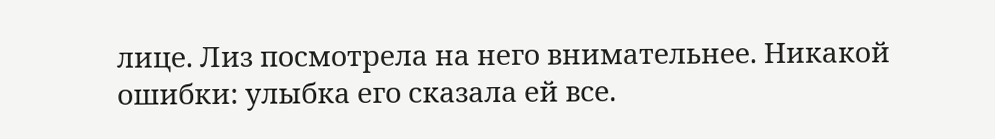лице. Лиз посмотрела на него внимательнее. Никакой ошибки: улыбка его сказала ей все.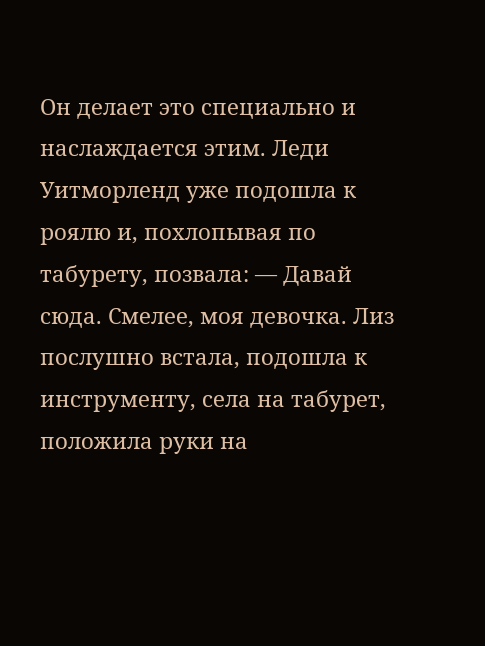Он делает это специально и наслаждается этим. Леди Уитморленд уже подошла к роялю и, похлопывая по табурету, позвала: — Давай сюда. Смелее, моя девочка. Лиз послушно встала, подошла к инструменту, села на табурет, положила руки на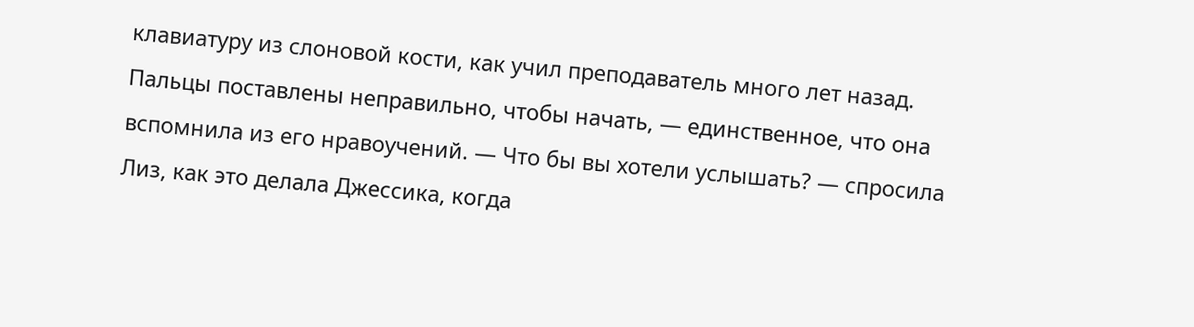клавиатуру из слоновой кости, как учил преподаватель много лет назад. Пальцы поставлены неправильно, чтобы начать, — единственное, что она вспомнила из его нравоучений. — Что бы вы хотели услышать? — спросила Лиз, как это делала Джессика, когда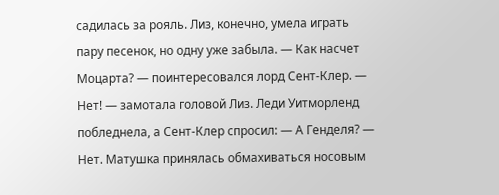садилась за рояль. Лиз, конечно, умела играть пару песенок, но одну уже забыла. — Как насчет Моцарта? — поинтересовался лорд Сент-Клер. — Нет! — замотала головой Лиз. Леди Уитморленд побледнела, а Сент-Клер спросил: — А Генделя? — Нет. Матушка принялась обмахиваться носовым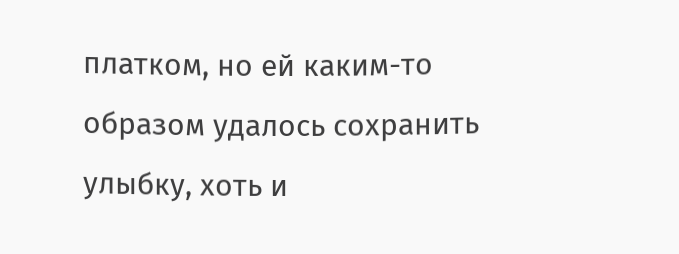платком, но ей каким-то образом удалось сохранить улыбку, хоть и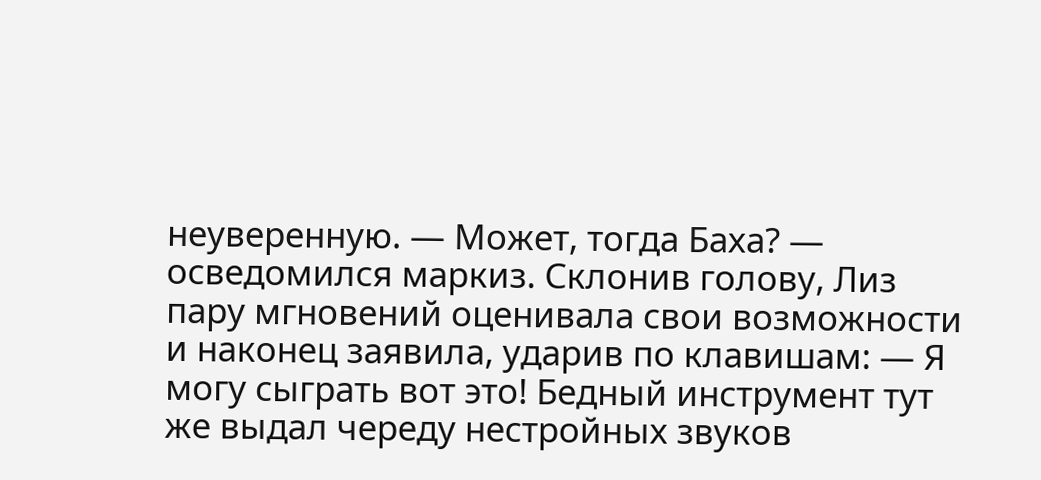неуверенную. — Может, тогда Баха? — осведомился маркиз. Склонив голову, Лиз пару мгновений оценивала свои возможности и наконец заявила, ударив по клавишам: — Я могу сыграть вот это! Бедный инструмент тут же выдал череду нестройных звуков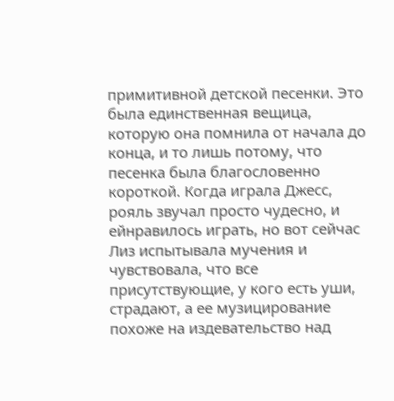примитивной детской песенки. Это была единственная вещица, которую она помнила от начала до конца, и то лишь потому, что песенка была благословенно короткой. Когда играла Джесс, рояль звучал просто чудесно, и ейнравилось играть, но вот сейчас Лиз испытывала мучения и чувствовала, что все присутствующие, у кого есть уши, страдают, а ее музицирование похоже на издевательство над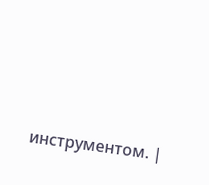инструментом. |